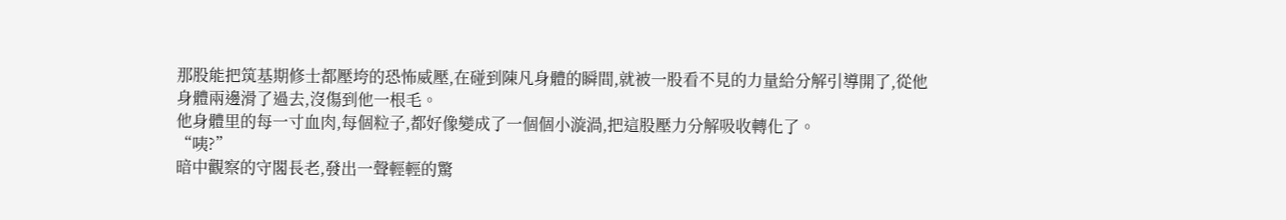那股能把筑基期修士都壓垮的恐怖威壓,在碰到陳凡身體的瞬間,就被一股看不見的力量給分解引導開了,從他身體兩邊滑了過去,沒傷到他一根毛。
他身體里的每一寸血肉,每個粒子,都好像變成了一個個小漩渦,把這股壓力分解吸收轉化了。
“咦?”
暗中觀察的守閣長老,發出一聲輕輕的驚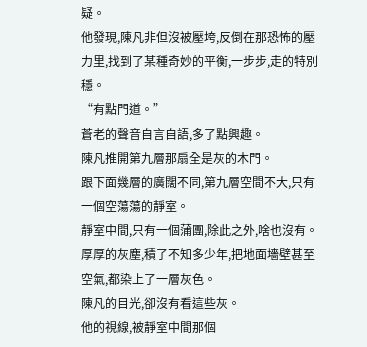疑。
他發現,陳凡非但沒被壓垮,反倒在那恐怖的壓力里,找到了某種奇妙的平衡,一步步,走的特別穩。
“有點門道。”
蒼老的聲音自言自語,多了點興趣。
陳凡推開第九層那扇全是灰的木門。
跟下面幾層的廣闊不同,第九層空間不大,只有一個空蕩蕩的靜室。
靜室中間,只有一個蒲團,除此之外,啥也沒有。
厚厚的灰塵,積了不知多少年,把地面墻壁甚至空氣,都染上了一層灰色。
陳凡的目光,卻沒有看這些灰。
他的視線,被靜室中間那個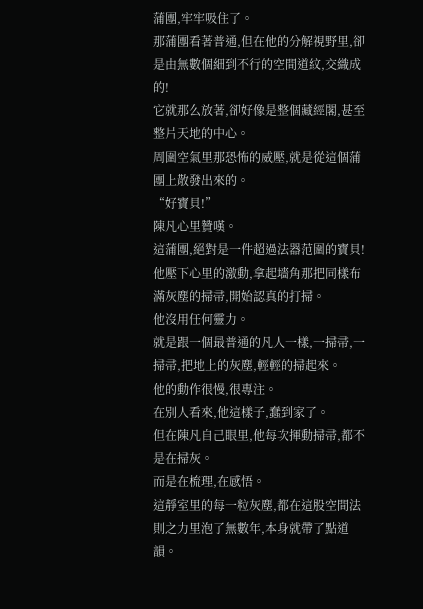蒲團,牢牢吸住了。
那蒲團看著普通,但在他的分解視野里,卻是由無數個細到不行的空間道紋,交織成的!
它就那么放著,卻好像是整個藏經閣,甚至整片天地的中心。
周圍空氣里那恐怖的威壓,就是從這個蒲團上散發出來的。
“好寶貝!”
陳凡心里贊嘆。
這蒲團,絕對是一件超過法器范圍的寶貝!
他壓下心里的激動,拿起墻角那把同樣布滿灰塵的掃帚,開始認真的打掃。
他沒用任何靈力。
就是跟一個最普通的凡人一樣,一掃帚,一掃帚,把地上的灰塵,輕輕的掃起來。
他的動作很慢,很專注。
在別人看來,他這樣子,蠢到家了。
但在陳凡自己眼里,他每次揮動掃帚,都不是在掃灰。
而是在梳理,在感悟。
這靜室里的每一粒灰塵,都在這股空間法則之力里泡了無數年,本身就帶了點道韻。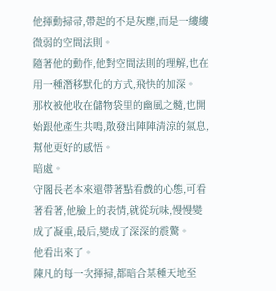他揮動掃帚,帶起的不是灰塵,而是一縷縷微弱的空間法則。
隨著他的動作,他對空間法則的理解,也在用一種潛移默化的方式,飛快的加深。
那枚被他收在儲物袋里的幽風之髓,也開始跟他產生共鳴,散發出陣陣清涼的氣息,幫他更好的感悟。
暗處。
守閣長老本來還帶著點看戲的心態,可看著看著,他臉上的表情,就從玩味,慢慢變成了凝重,最后,變成了深深的震驚。
他看出來了。
陳凡的每一次揮掃,都暗合某種天地至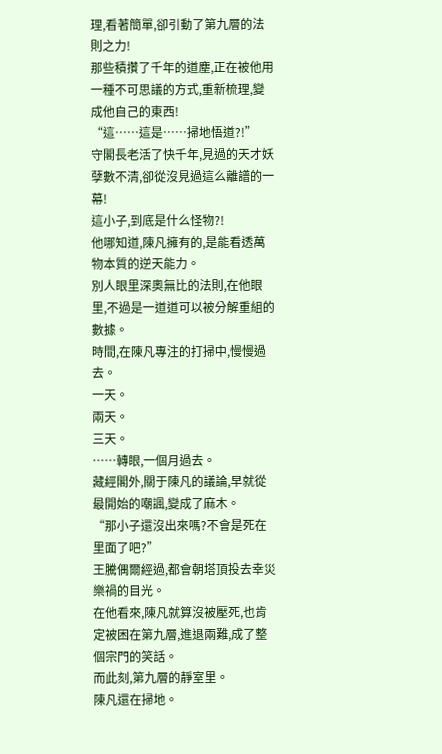理,看著簡單,卻引動了第九層的法則之力!
那些積攢了千年的道塵,正在被他用一種不可思議的方式,重新梳理,變成他自己的東西!
“這……這是……掃地悟道?!”
守閣長老活了快千年,見過的天才妖孽數不清,卻從沒見過這么離譜的一幕!
這小子,到底是什么怪物?!
他哪知道,陳凡擁有的,是能看透萬物本質的逆天能力。
別人眼里深奧無比的法則,在他眼里,不過是一道道可以被分解重組的數據。
時間,在陳凡專注的打掃中,慢慢過去。
一天。
兩天。
三天。
……轉眼,一個月過去。
藏經閣外,關于陳凡的議論,早就從最開始的嘲諷,變成了麻木。
“那小子還沒出來嗎?不會是死在里面了吧?”
王騰偶爾經過,都會朝塔頂投去幸災樂禍的目光。
在他看來,陳凡就算沒被壓死,也肯定被困在第九層,進退兩難,成了整個宗門的笑話。
而此刻,第九層的靜室里。
陳凡還在掃地。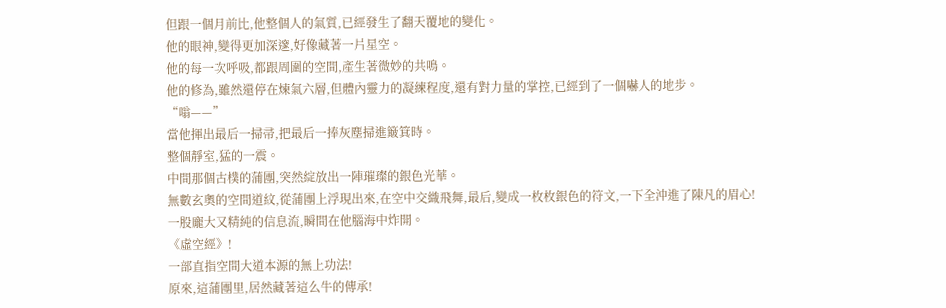但跟一個月前比,他整個人的氣質,已經發生了翻天覆地的變化。
他的眼神,變得更加深邃,好像藏著一片星空。
他的每一次呼吸,都跟周圍的空間,產生著微妙的共鳴。
他的修為,雖然還停在煉氣六層,但體內靈力的凝練程度,還有對力量的掌控,已經到了一個嚇人的地步。
“嗡——”
當他揮出最后一掃帚,把最后一捧灰塵掃進簸箕時。
整個靜室,猛的一震。
中間那個古樸的蒲團,突然綻放出一陣璀璨的銀色光華。
無數玄奧的空間道紋,從蒲團上浮現出來,在空中交織飛舞,最后,變成一枚枚銀色的符文,一下全沖進了陳凡的眉心!
一股龐大又精純的信息流,瞬間在他腦海中炸開。
《虛空經》!
一部直指空間大道本源的無上功法!
原來,這蒲團里,居然藏著這么牛的傳承!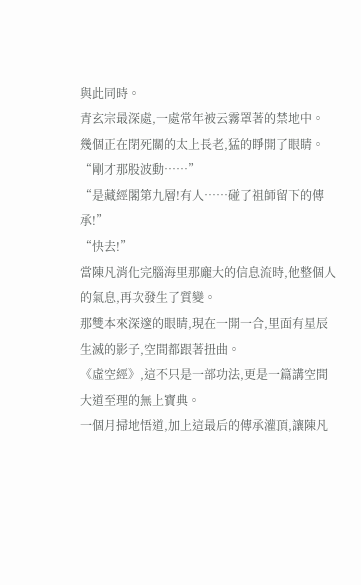與此同時。
青玄宗最深處,一處常年被云霧罩著的禁地中。
幾個正在閉死關的太上長老,猛的睜開了眼睛。
“剛才那股波動……”
“是藏經閣第九層!有人……碰了祖師留下的傳承!”
“快去!”
當陳凡消化完腦海里那龐大的信息流時,他整個人的氣息,再次發生了質變。
那雙本來深邃的眼睛,現在一開一合,里面有星辰生滅的影子,空間都跟著扭曲。
《虛空經》,這不只是一部功法,更是一篇講空間大道至理的無上寶典。
一個月掃地悟道,加上這最后的傳承灌頂,讓陳凡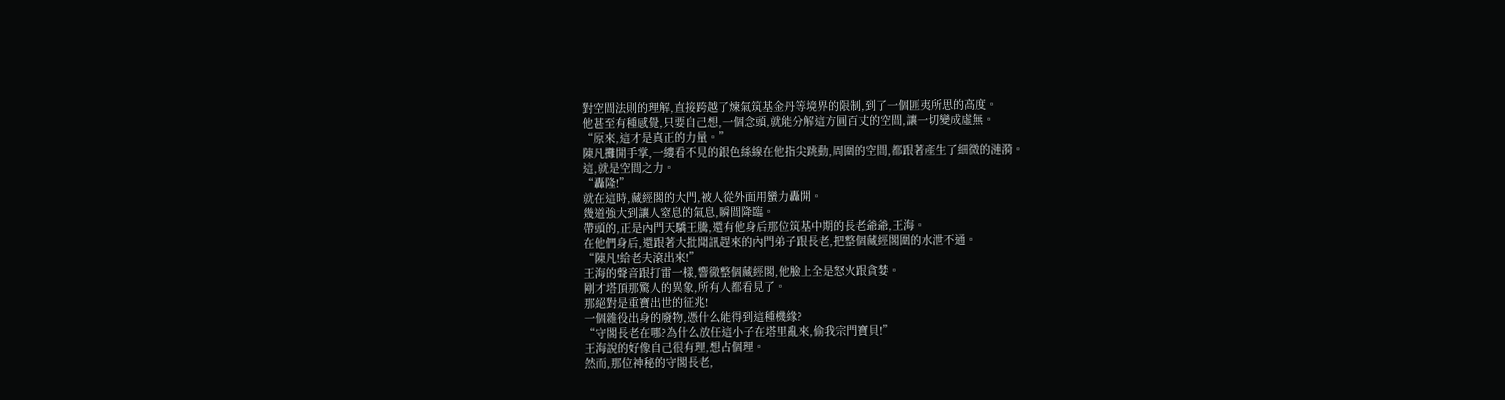對空間法則的理解,直接跨越了煉氣筑基金丹等境界的限制,到了一個匪夷所思的高度。
他甚至有種感覺,只要自己想,一個念頭,就能分解這方圓百丈的空間,讓一切變成虛無。
“原來,這才是真正的力量。”
陳凡攤開手掌,一縷看不見的銀色絲線在他指尖跳動,周圍的空間,都跟著產生了細微的漣漪。
這,就是空間之力。
“轟隆!”
就在這時,藏經閣的大門,被人從外面用蠻力轟開。
幾道強大到讓人窒息的氣息,瞬間降臨。
帶頭的,正是內門天驕王騰,還有他身后那位筑基中期的長老爺爺,王海。
在他們身后,還跟著大批聞訊趕來的內門弟子跟長老,把整個藏經閣圍的水泄不通。
“陳凡!給老夫滾出來!”
王海的聲音跟打雷一樣,響徹整個藏經閣,他臉上全是怒火跟貪婪。
剛才塔頂那驚人的異象,所有人都看見了。
那絕對是重寶出世的征兆!
一個雜役出身的廢物,憑什么能得到這種機緣?
“守閣長老在哪?為什么放任這小子在塔里亂來,偷我宗門寶貝!”
王海說的好像自己很有理,想占個理。
然而,那位神秘的守閣長老,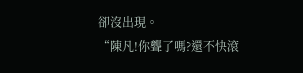卻沒出現。
“陳凡!你聾了嗎?還不快滾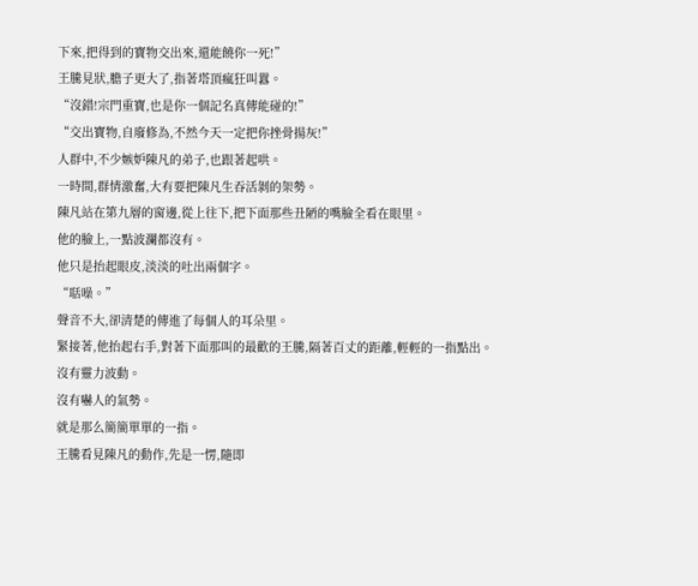下來,把得到的寶物交出來,還能饒你一死!”
王騰見狀,膽子更大了,指著塔頂瘋狂叫囂。
“沒錯!宗門重寶,也是你一個記名真傳能碰的!”
“交出寶物,自廢修為,不然今天一定把你挫骨揚灰!”
人群中,不少嫉妒陳凡的弟子,也跟著起哄。
一時間,群情激奮,大有要把陳凡生吞活剝的架勢。
陳凡站在第九層的窗邊,從上往下,把下面那些丑陋的嘴臉全看在眼里。
他的臉上,一點波瀾都沒有。
他只是抬起眼皮,淡淡的吐出兩個字。
“聒噪。”
聲音不大,卻清楚的傳進了每個人的耳朵里。
緊接著,他抬起右手,對著下面那叫的最歡的王騰,隔著百丈的距離,輕輕的一指點出。
沒有靈力波動。
沒有嚇人的氣勢。
就是那么簡簡單單的一指。
王騰看見陳凡的動作,先是一愣,隨即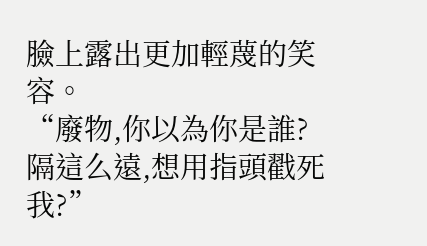臉上露出更加輕蔑的笑容。
“廢物,你以為你是誰?隔這么遠,想用指頭戳死我?”